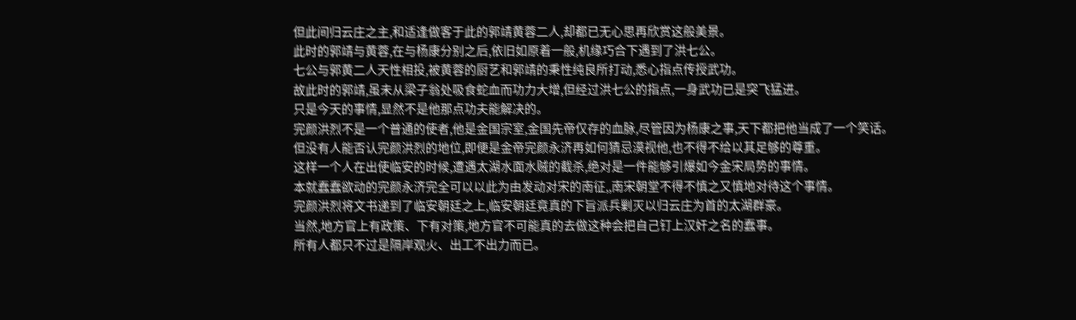但此间归云庄之主,和适逢做客于此的郭靖黄蓉二人,却都已无心思再欣赏这般美景。
此时的郭靖与黄蓉,在与杨康分别之后,依旧如原着一般,机缘巧合下遇到了洪七公。
七公与郭黄二人天性相投,被黄蓉的厨艺和郭靖的秉性纯良所打动,悉心指点传授武功。
故此时的郭靖,虽未从梁子翁处吸食蛇血而功力大增,但经过洪七公的指点,一身武功已是突飞猛进。
只是今天的事情,显然不是他那点功夫能解决的。
完颜洪烈不是一个普通的使者,他是金国宗室,金国先帝仅存的血脉,尽管因为杨康之事,天下都把他当成了一个笑话。
但没有人能否认完颜洪烈的地位,即便是金帝完颜永济再如何猜忌漠视他,也不得不给以其足够的尊重。
这样一个人在出使临安的时候,遭遇太湖水面水贼的截杀,绝对是一件能够引爆如今金宋局势的事情。
本就蠢蠢欲动的完颜永济完全可以以此为由发动对宋的南征,,南宋朝堂不得不慎之又慎地对待这个事情。
完颜洪烈将文书递到了临安朝廷之上,临安朝廷竟真的下旨派兵剿灭以归云庄为首的太湖群豪。
当然,地方官上有政策、下有对策,地方官不可能真的去做这种会把自己钉上汉奸之名的蠢事。
所有人都只不过是隔岸观火、出工不出力而已。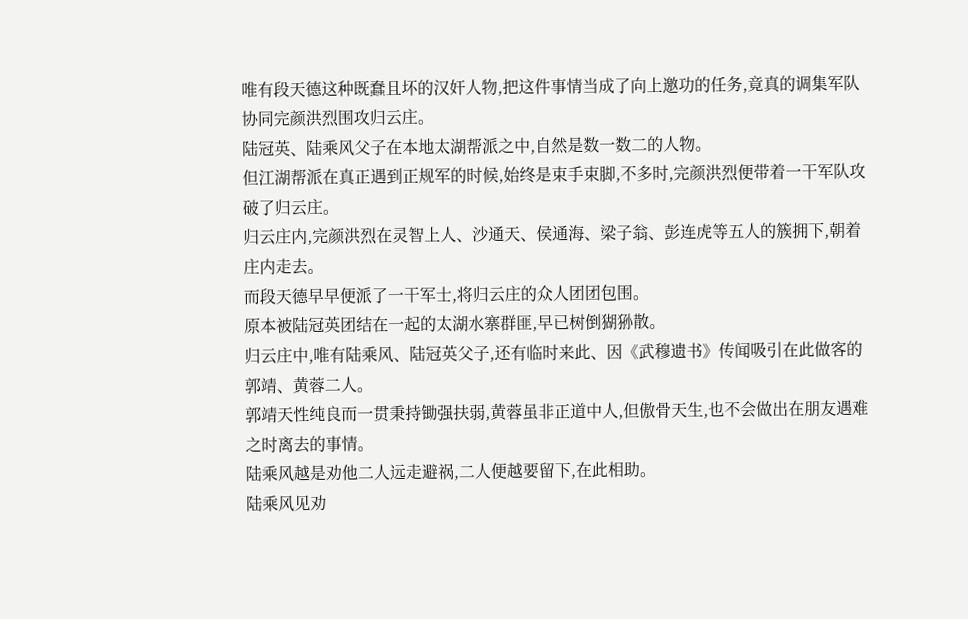唯有段天德这种既蠢且坏的汉奸人物,把这件事情当成了向上邀功的任务,竟真的调集军队协同完颜洪烈围攻归云庄。
陆冠英、陆乘风父子在本地太湖帮派之中,自然是数一数二的人物。
但江湖帮派在真正遇到正规军的时候,始终是束手束脚,不多时,完颜洪烈便带着一干军队攻破了归云庄。
归云庄内,完颜洪烈在灵智上人、沙通天、侯通海、梁子翁、彭连虎等五人的簇拥下,朝着庄内走去。
而段天德早早便派了一干军士,将归云庄的众人团团包围。
原本被陆冠英团结在一起的太湖水寨群匪,早已树倒猢狲散。
归云庄中,唯有陆乘风、陆冠英父子,还有临时来此、因《武穆遗书》传闻吸引在此做客的郭靖、黄蓉二人。
郭靖天性纯良而一贯秉持锄强扶弱,黄蓉虽非正道中人,但傲骨天生,也不会做出在朋友遇难之时离去的事情。
陆乘风越是劝他二人远走避祸,二人便越要留下,在此相助。
陆乘风见劝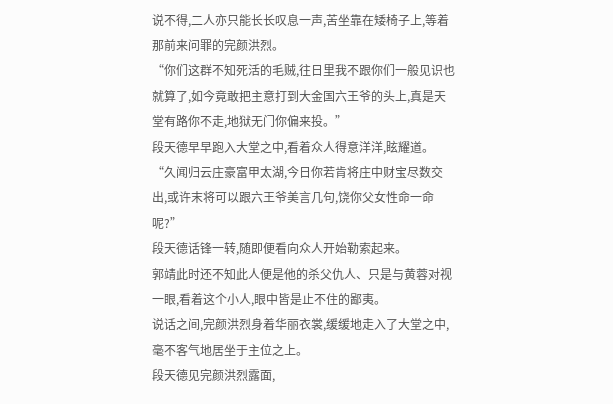说不得,二人亦只能长长叹息一声,苦坐靠在矮椅子上,等着那前来问罪的完颜洪烈。
“你们这群不知死活的毛贼,往日里我不跟你们一般见识也就算了,如今竟敢把主意打到大金国六王爷的头上,真是天堂有路你不走,地狱无门你偏来投。”
段天德早早跑入大堂之中,看着众人得意洋洋,眩耀道。
“久闻归云庄豪富甲太湖,今日你若肯将庄中财宝尽数交出,或许末将可以跟六王爷美言几句,饶你父女性命一命呢?”
段天德话锋一转,随即便看向众人开始勒索起来。
郭靖此时还不知此人便是他的杀父仇人、只是与黄蓉对视一眼,看着这个小人,眼中皆是止不住的鄙夷。
说话之间,完颜洪烈身着华丽衣裳,缓缓地走入了大堂之中,毫不客气地居坐于主位之上。
段天德见完颜洪烈露面,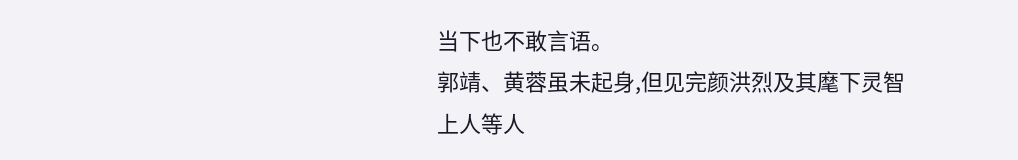当下也不敢言语。
郭靖、黄蓉虽未起身,但见完颜洪烈及其麾下灵智上人等人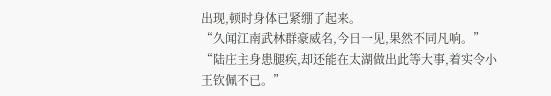出现,顿时身体已紧绷了起来。
“久闻江南武林群豪威名,今日一见,果然不同凡响。”
“陆庄主身患腿疾,却还能在太湖做出此等大事,着实令小王钦佩不已。”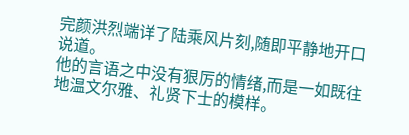完颜洪烈端详了陆乘风片刻,随即平静地开口说道。
他的言语之中没有狠厉的情绪,而是一如既往地温文尔雅、礼贤下士的模样。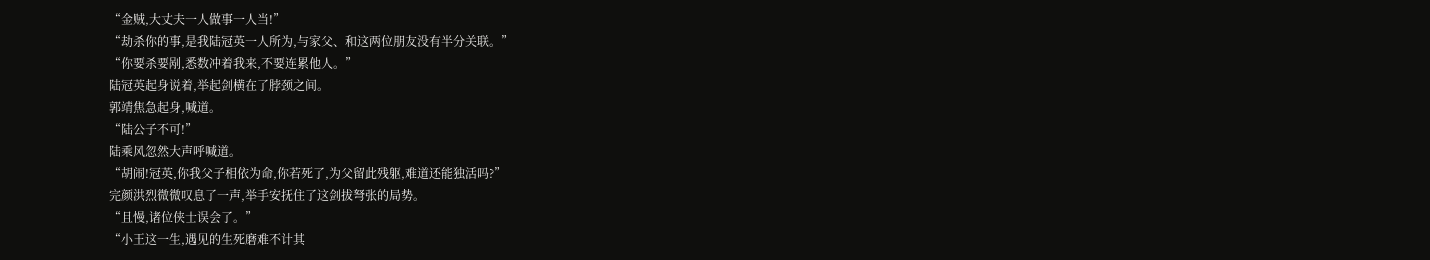“金贼,大丈夫一人做事一人当!”
“劫杀你的事,是我陆冠英一人所为,与家父、和这两位朋友没有半分关联。”
“你要杀要剐,悉数冲着我来,不要连累他人。”
陆冠英起身说着,举起剑横在了脖颈之间。
郭靖焦急起身,喊道。
“陆公子不可!”
陆乘风忽然大声呼喊道。
“胡闹!冠英,你我父子相依为命,你若死了,为父留此残躯,难道还能独活吗?”
完颜洪烈微微叹息了一声,举手安抚住了这剑拔弩张的局势。
“且慢,诸位侠士误会了。”
“小王这一生,遇见的生死磨难不计其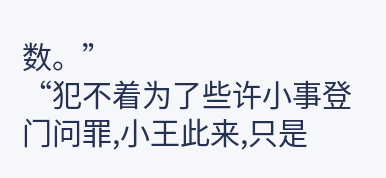数。”
“犯不着为了些许小事登门问罪,小王此来,只是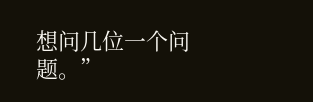想问几位一个问题。”